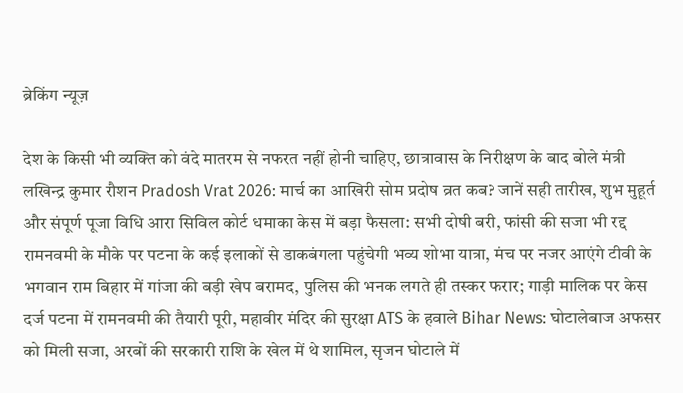ब्रेकिंग न्यूज़

देश के किसी भी व्यक्ति को वंदे मातरम से नफरत नहीं होनी चाहिए, छात्रावास के निरीक्षण के बाद बोले मंत्री लखिन्द्र कुमार रौशन Pradosh Vrat 2026: मार्च का आखिरी सोम प्रदोष व्रत कब? जानें सही तारीख, शुभ मुहूर्त और संपूर्ण पूजा विधि आरा सिविल कोर्ट धमाका केस में बड़ा फैसला: सभी दोषी बरी, फांसी की सजा भी रद्द रामनवमी के मौके पर पटना के कई इलाकों से डाकबंगला पहुंचेगी भव्य शोभा यात्रा, मंच पर नजर आएंगे टीवी के भगवान राम बिहार में गांजा की बड़ी खेप बरामद, पुलिस की भनक लगते ही तस्कर फरार; गाड़ी मालिक पर केस दर्ज पटना में रामनवमी की तैयारी पूरी, महावीर मंदिर की सुरक्षा ATS के हवाले Bihar News: घोटालेबाज अफसर को मिली सजा, अरबों की सरकारी राशि के खेल में थे शामिल, सृजन घोटाले में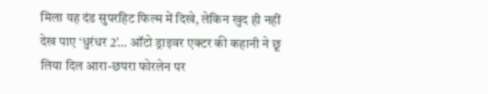मिला यह दंड सुपरहिट फिल्म में दिखे, लेकिन खुद ही नहीं देख पाए ‘धुरंधर 2’… ऑटो ड्राइवर एक्टर की कहानी ने छू लिया दिल आरा-छपरा फोरलेन पर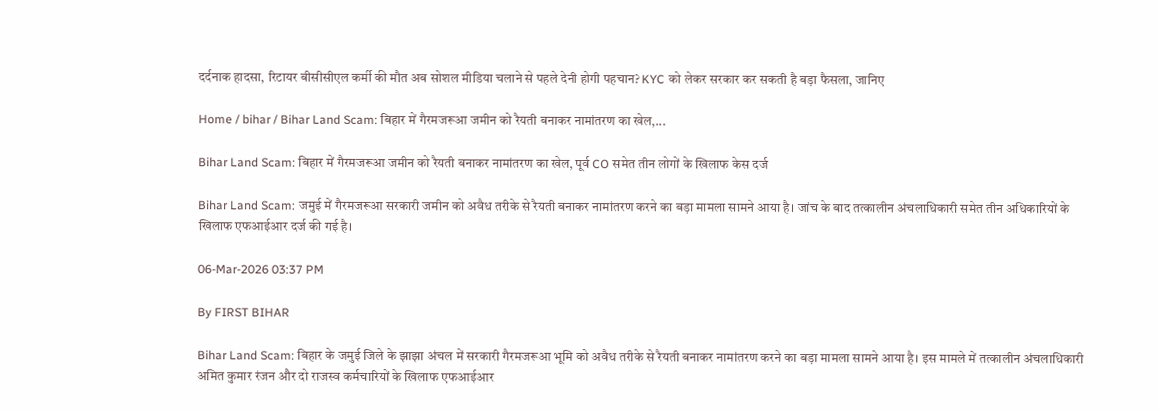दर्दनाक हादसा, रिटायर बीसीसीएल कर्मी की मौत अब सोशल मीडिया चलाने से पहले देनी होगी पहचान? KYC को लेकर सरकार कर सकती है बड़ा फैसला, जानिए

Home / bihar / Bihar Land Scam: बिहार में गैरमजरूआ जमीन को रैयती बनाकर नामांतरण का खेल,...

Bihar Land Scam: बिहार में गैरमजरूआ जमीन को रैयती बनाकर नामांतरण का खेल, पूर्व CO समेत तीन लोगों के खिलाफ केस दर्ज

Bihar Land Scam: जमुई में गैरमजरूआ सरकारी जमीन को अवैध तरीके से रैयती बनाकर नामांतरण करने का बड़ा मामला सामने आया है। जांच के बाद तत्कालीन अंचलाधिकारी समेत तीन अधिकारियों के खिलाफ एफआईआर दर्ज की गई है।

06-Mar-2026 03:37 PM

By FIRST BIHAR

Bihar Land Scam: बिहार के जमुई जिले के झाझा अंचल में सरकारी गैरमजरूआ भूमि को अवैध तरीके से रैयती बनाकर नामांतरण करने का बड़ा मामला सामने आया है। इस मामले में तत्कालीन अंचलाधिकारी अमित कुमार रंजन और दो राजस्व कर्मचारियों के खिलाफ एफआईआर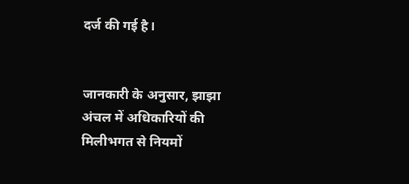दर्ज की गई है।


जानकारी के अनुसार, झाझा अंचल में अधिकारियों की मिलीभगत से नियमों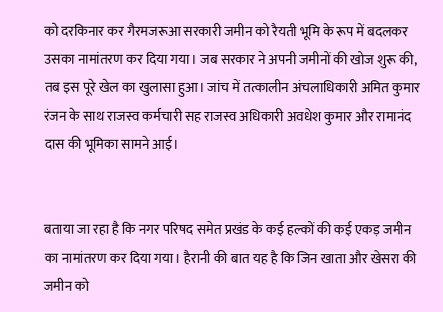को दरकिनार कर गैरमजरूआ सरकारी जमीन को रैयती भूमि के रूप में बदलकर उसका नामांतरण कर दिया गया। जब सरकार ने अपनी जमीनों की खोज शुरू की, तब इस पूरे खेल का खुलासा हुआ। जांच में तत्कालीन अंचलाधिकारी अमित कुमार रंजन के साथ राजस्व कर्मचारी सह राजस्व अधिकारी अवधेश कुमार और रामानंद दास की भूमिका सामने आई।


बताया जा रहा है कि नगर परिषद समेत प्रखंड के कई हल्कों की कई एकड़ जमीन का नामांतरण कर दिया गया। हैरानी की बात यह है कि जिन खाता और खेसरा की जमीन को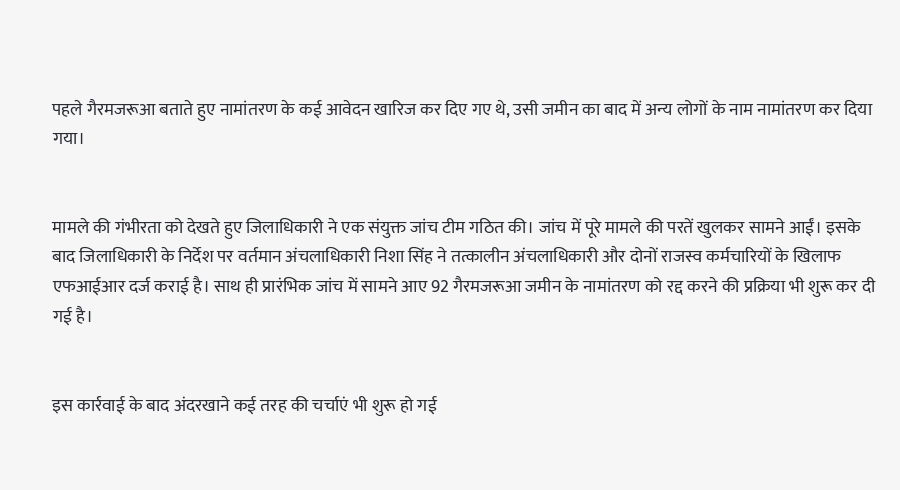पहले गैरमजरूआ बताते हुए नामांतरण के कई आवेदन खारिज कर दिए गए थे, उसी जमीन का बाद में अन्य लोगों के नाम नामांतरण कर दिया गया।


मामले की गंभीरता को देखते हुए जिलाधिकारी ने एक संयुक्त जांच टीम गठित की। जांच में पूरे मामले की परतें खुलकर सामने आईं। इसके बाद जिलाधिकारी के निर्देश पर वर्तमान अंचलाधिकारी निशा सिंह ने तत्कालीन अंचलाधिकारी और दोनों राजस्व कर्मचारियों के खिलाफ एफआईआर दर्ज कराई है। साथ ही प्रारंभिक जांच में सामने आए 92 गैरमजरूआ जमीन के नामांतरण को रद्द करने की प्रक्रिया भी शुरू कर दी गई है।


इस कार्रवाई के बाद अंदरखाने कई तरह की चर्चाएं भी शुरू हो गई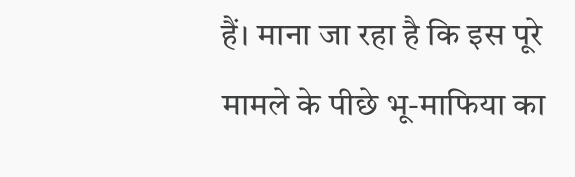हैं। माना जा रहा है कि इस पूरे मामले के पीछे भू-माफिया का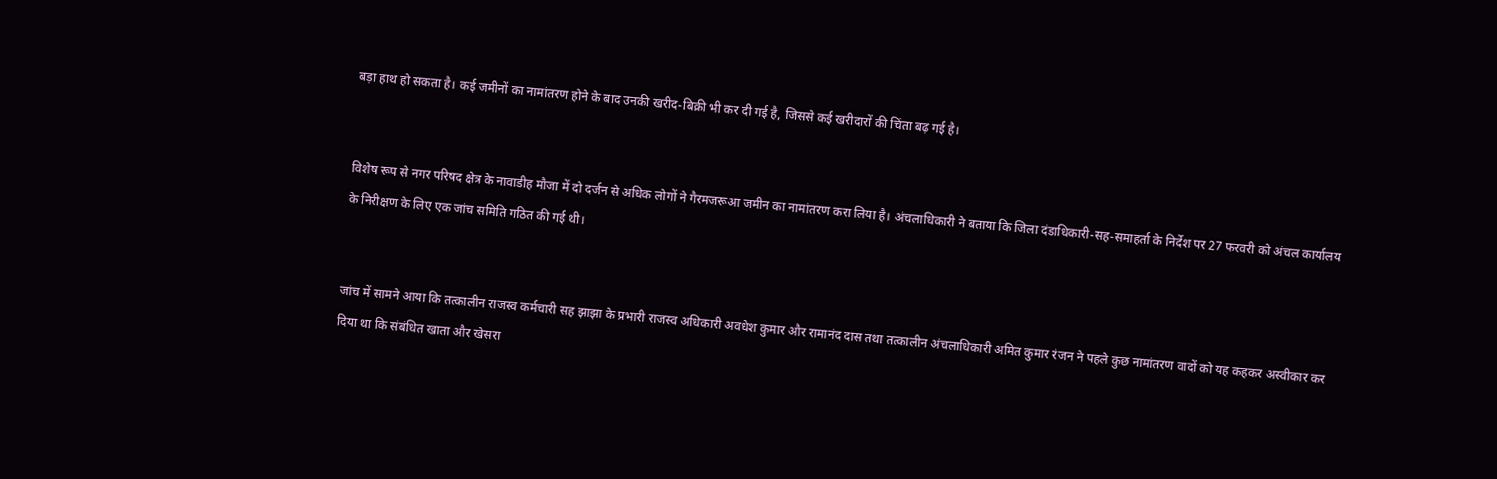बड़ा हाथ हो सकता है। कई जमीनों का नामांतरण होने के बाद उनकी खरीद-बिक्री भी कर दी गई है, जिससे कई खरीदारों की चिंता बढ़ गई है।


विशेष रूप से नगर परिषद क्षेत्र के नावाडीह मौजा में दो दर्जन से अधिक लोगों ने गैरमजरूआ जमीन का नामांतरण करा लिया है। अंचलाधिकारी ने बताया कि जिला दंडाधिकारी-सह-समाहर्ता के निर्देश पर 27 फरवरी को अंचल कार्यालय के निरीक्षण के लिए एक जांच समिति गठित की गई थी।


जांच में सामने आया कि तत्कालीन राजस्व कर्मचारी सह झाझा के प्रभारी राजस्व अधिकारी अवधेश कुमार और रामानंद दास तथा तत्कालीन अंचलाधिकारी अमित कुमार रंजन ने पहले कुछ नामांतरण वादों को यह कहकर अस्वीकार कर दिया था कि संबंधित खाता और खेसरा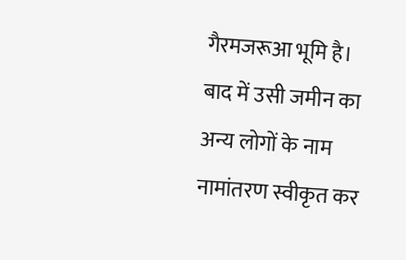गैरमजरूआ भूमि है। बाद में उसी जमीन का अन्य लोगों के नाम नामांतरण स्वीकृत कर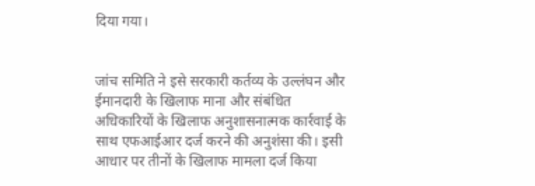दिया गया।


जांच समिति ने इसे सरकारी कर्तव्य के उल्लंघन और ईमानदारी के खिलाफ माना और संबंधित अधिकारियों के खिलाफ अनुशासनात्मक कार्रवाई के साथ एफआईआर दर्ज करने की अनुशंसा की। इसी आधार पर तीनों के खिलाफ मामला दर्ज किया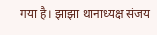गया है। झाझा थानाध्यक्ष संजय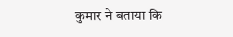कुमार ने बताया कि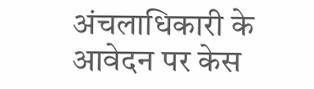अंचलाधिकारी के आवेदन पर केस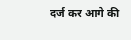दर्ज कर आगे की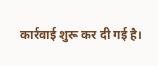कार्रवाई शुरू कर दी गई है।